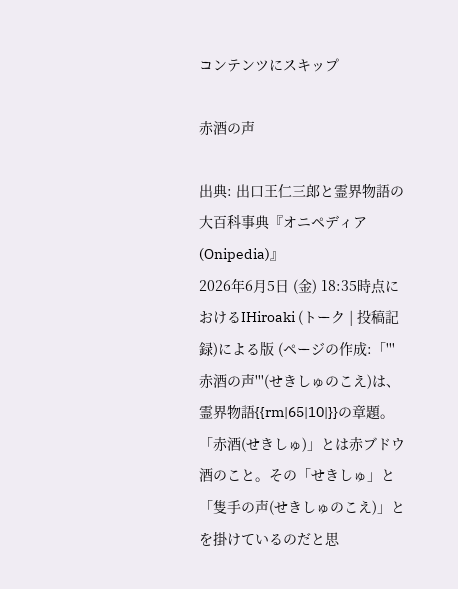コンテンツにスキップ

赤酒の声

出典: 出口王仁三郎と霊界物語の大百科事典『オニペディア(Onipedia)』
2026年6月5日 (金) 18:35時点におけるIHiroaki (トーク | 投稿記録)による版 (ページの作成:「'''赤酒の声'''(せきしゅのこえ)は、霊界物語{{rm|65|10|}}の章題。 「赤酒(せきしゅ)」とは赤ブドウ酒のこと。その「せきしゅ」と「隻手の声(せきしゅのこえ)」とを掛けているのだと思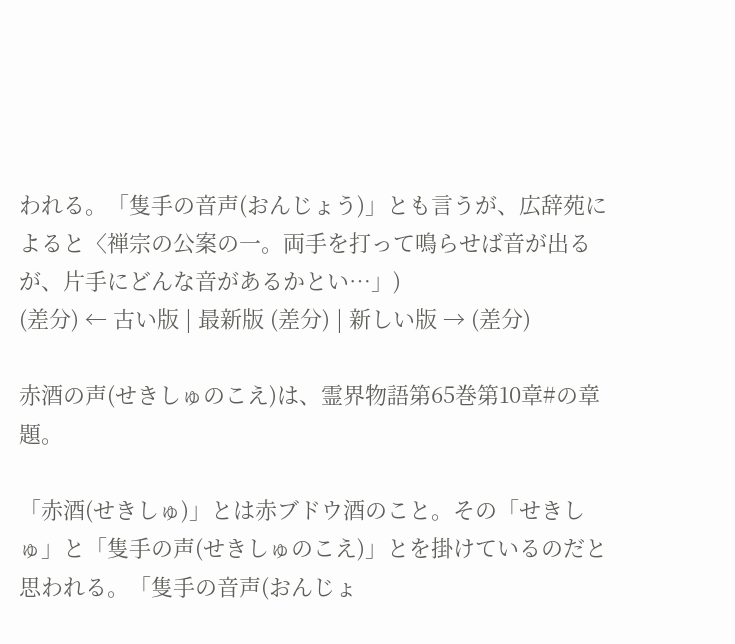われる。「隻手の音声(おんじょう)」とも言うが、広辞苑によると〈禅宗の公案の一。両手を打って鳴らせば音が出るが、片手にどんな音があるかとい…」)
(差分) ← 古い版 | 最新版 (差分) | 新しい版 → (差分)

赤酒の声(せきしゅのこえ)は、霊界物語第65巻第10章#の章題。

「赤酒(せきしゅ)」とは赤ブドウ酒のこと。その「せきしゅ」と「隻手の声(せきしゅのこえ)」とを掛けているのだと思われる。「隻手の音声(おんじょ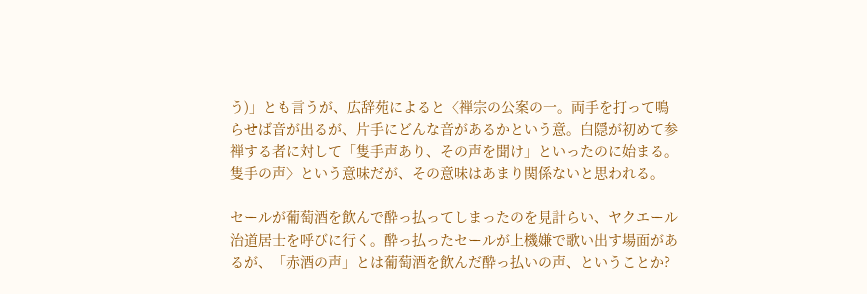う)」とも言うが、広辞苑によると〈禅宗の公案の一。両手を打って鳴らせば音が出るが、片手にどんな音があるかという意。白隠が初めて参禅する者に対して「隻手声あり、その声を聞け」といったのに始まる。隻手の声〉という意味だが、その意味はあまり関係ないと思われる。

セールが葡萄酒を飲んで酔っ払ってしまったのを見計らい、ヤクエール治道居士を呼びに行く。酔っ払ったセールが上機嫌で歌い出す場面があるが、「赤酒の声」とは葡萄酒を飲んだ酔っ払いの声、ということか?